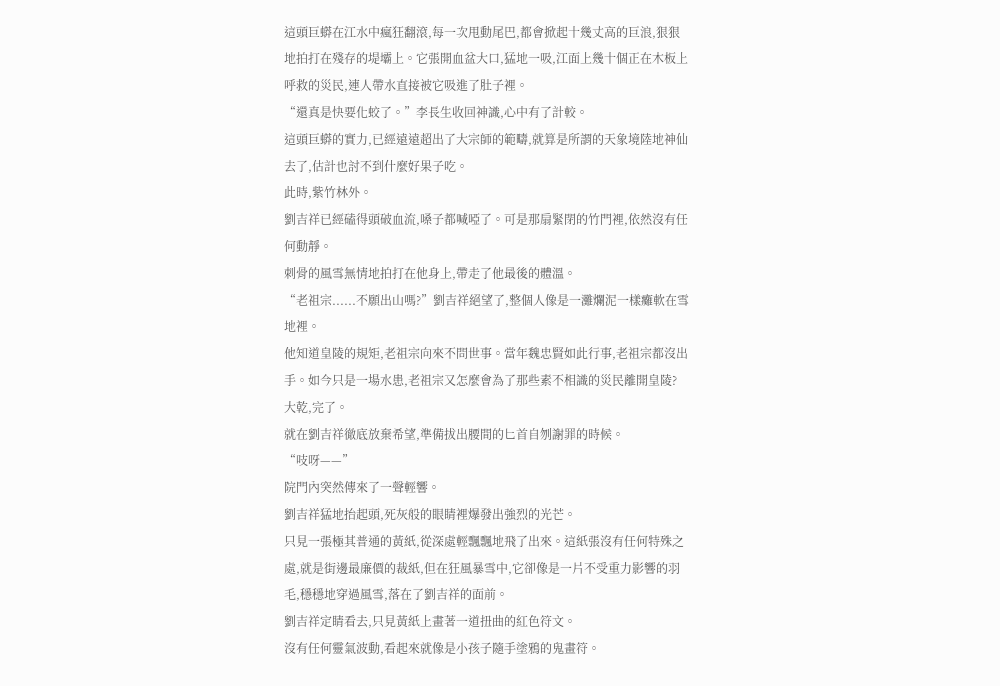這頭巨蟒在江水中瘋狂翻滾,每一次甩動尾巴,都會掀起十幾丈高的巨浪,狠狠地拍打在殘存的堤壩上。它張開血盆大口,猛地一吸,江面上幾十個正在木板上呼救的災民,連人帶水直接被它吸進了肚子裡。
“還真是快要化蛟了。”李長生收回神識,心中有了計較。
這頭巨蟒的實力,已經遠遠超出了大宗師的範疇,就算是所謂的天象境陸地神仙去了,估計也討不到什麼好果子吃。
此時,紫竹林外。
劉吉祥已經磕得頭破血流,嗓子都喊啞了。可是那扇緊閉的竹門裡,依然沒有任何動靜。
刺骨的風雪無情地拍打在他身上,帶走了他最後的體溫。
“老祖宗......不願出山嗎?”劉吉祥絕望了,整個人像是一灘爛泥一樣癱軟在雪地裡。
他知道皇陵的規矩,老祖宗向來不問世事。當年魏忠賢如此行事,老祖宗都沒出手。如今只是一場水患,老祖宗又怎麼會為了那些素不相識的災民離開皇陵?
大乾,完了。
就在劉吉祥徹底放棄希望,準備拔出腰間的匕首自刎謝罪的時候。
“吱呀——”
院門內突然傳來了一聲輕響。
劉吉祥猛地抬起頭,死灰般的眼睛裡爆發出強烈的光芒。
只見一張極其普通的黃紙,從深處輕飄飄地飛了出來。這紙張沒有任何特殊之處,就是街邊最廉價的裁紙,但在狂風暴雪中,它卻像是一片不受重力影響的羽毛,穩穩地穿過風雪,落在了劉吉祥的面前。
劉吉祥定睛看去,只見黃紙上畫著一道扭曲的紅色符文。
沒有任何靈氣波動,看起來就像是小孩子隨手塗鴉的鬼畫符。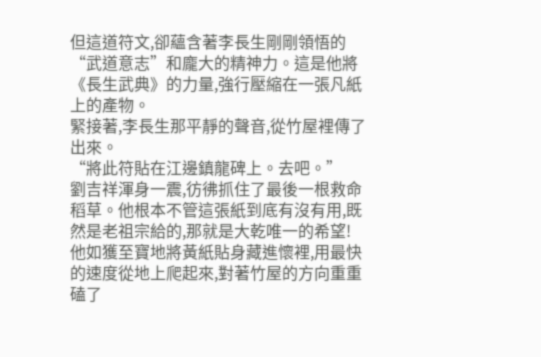但這道符文,卻蘊含著李長生剛剛領悟的“武道意志”和龐大的精神力。這是他將《長生武典》的力量,強行壓縮在一張凡紙上的產物。
緊接著,李長生那平靜的聲音,從竹屋裡傳了出來。
“將此符貼在江邊鎮龍碑上。去吧。”
劉吉祥渾身一震,彷彿抓住了最後一根救命稻草。他根本不管這張紙到底有沒有用,既然是老祖宗給的,那就是大乾唯一的希望!
他如獲至寶地將黃紙貼身藏進懷裡,用最快的速度從地上爬起來,對著竹屋的方向重重磕了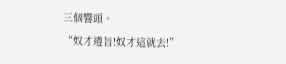三個響頭。
“奴才遵旨!奴才這就去!”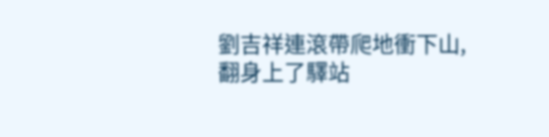劉吉祥連滾帶爬地衝下山,翻身上了驛站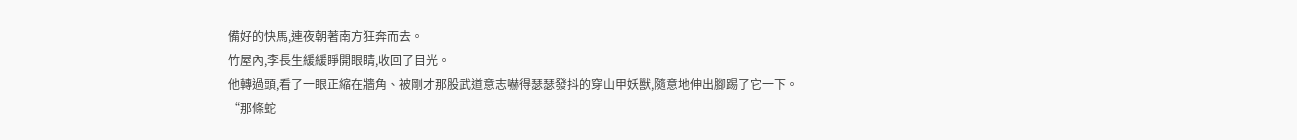備好的快馬,連夜朝著南方狂奔而去。
竹屋內,李長生緩緩睜開眼睛,收回了目光。
他轉過頭,看了一眼正縮在牆角、被剛才那股武道意志嚇得瑟瑟發抖的穿山甲妖獸,隨意地伸出腳踢了它一下。
“那條蛇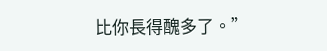比你長得醜多了。”